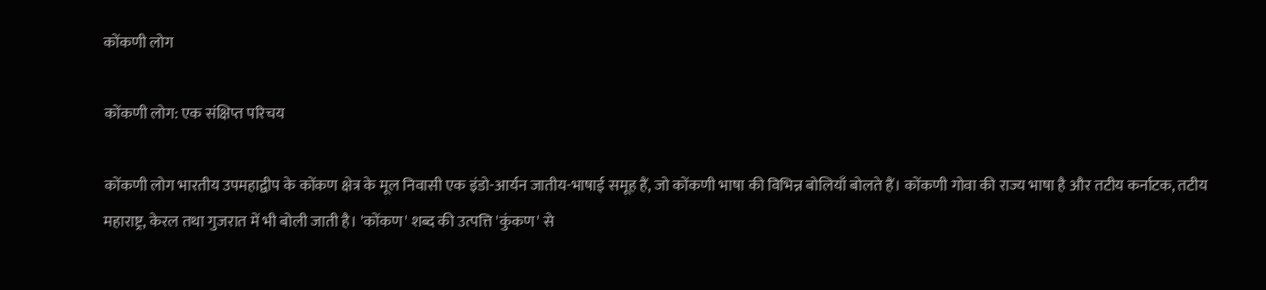कोंकणी लोग

कोंकणी लोग: एक संक्षिप्त परिचय

कोंकणी लोग भारतीय उपमहाद्वीप के कोंकण क्षेत्र के मूल निवासी एक इंडो-आर्यन जातीय-भाषाई समूह हैं, जो कोंकणी भाषा की विभिन्न बोलियाँ बोलते हैं। कोंकणी गोवा की राज्य भाषा है और तटीय कर्नाटक, तटीय महाराष्ट्र, केरल तथा गुजरात में भी बोली जाती है। 'कोंकण' शब्द की उत्पत्ति 'कुंकण' से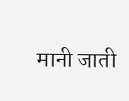मानी जाती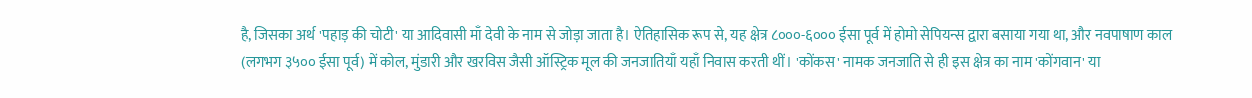है, जिसका अर्थ 'पहाड़ की चोटी' या आदिवासी माँ देवी के नाम से जोड़ा जाता है। ऐतिहासिक रूप से, यह क्षेत्र ८०००-६००० ईसा पूर्व में होमो सेपियन्स द्वारा बसाया गया था, और नवपाषाण काल (लगभग ३५०० ईसा पूर्व) में कोल, मुंडारी और खरविस जैसी ऑस्ट्रिक मूल की जनजातियाँ यहाँ निवास करती थीं। 'कोंकस' नामक जनजाति से ही इस क्षेत्र का नाम 'कोंगवान' या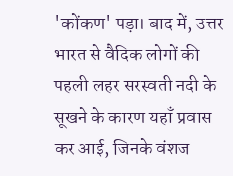'कोंकण' पड़ा। बाद में, उत्तर भारत से वैदिक लोगों की पहली लहर सरस्वती नदी के सूखने के कारण यहाँ प्रवास कर आई, जिनके वंशज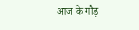आज के गौड़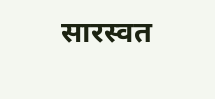सारस्वत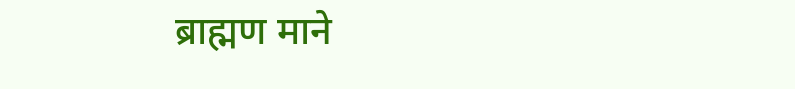ब्राह्मण माने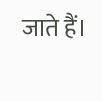जाते हैं।